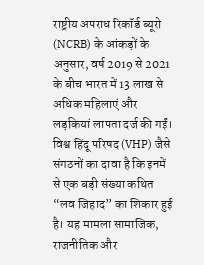राष्ट्रीय अपराध रिकॉर्ड ब्यूरो (NCRB) के आंकड़ों के अनुसार, वर्ष 2019 से 2021 के बीच भारत में 13 लाख से अधिक महिलाएं और लड़कियां लापता दर्ज की गईं। विश्व हिंदू परिषद (VHP) जैसे संगठनों का दावा है कि इनमें से एक बड़ी संख्या कथित “लव जिहाद” का शिकार हुई है। यह मामला सामाजिक, राजनीतिक और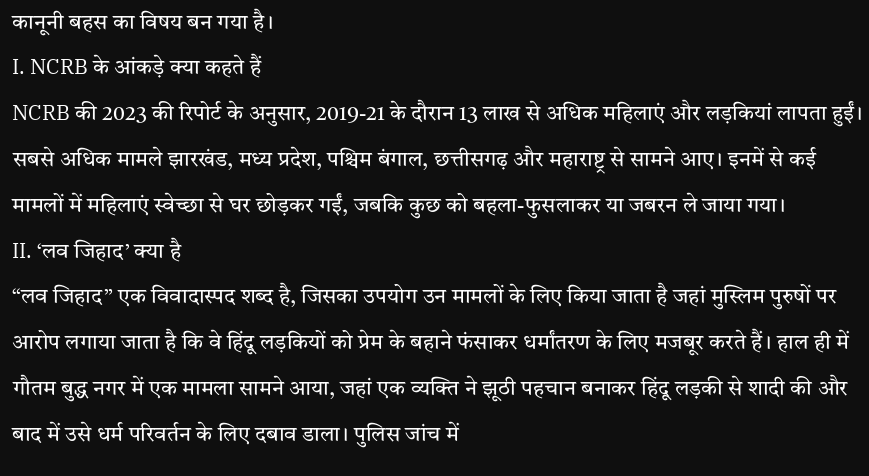कानूनी बहस का विषय बन गया है।
I. NCRB के आंकड़े क्या कहते हैं
NCRB की 2023 की रिपोर्ट के अनुसार, 2019-21 के दौरान 13 लाख से अधिक महिलाएं और लड़कियां लापता हुईं। सबसे अधिक मामले झारखंड, मध्य प्रदेश, पश्चिम बंगाल, छत्तीसगढ़ और महाराष्ट्र से सामने आए। इनमें से कई मामलों में महिलाएं स्वेच्छा से घर छोड़कर गईं, जबकि कुछ को बहला-फुसलाकर या जबरन ले जाया गया।
II. ‘लव जिहाद’ क्या है
“लव जिहाद” एक विवादास्पद शब्द है, जिसका उपयोग उन मामलों के लिए किया जाता है जहां मुस्लिम पुरुषों पर आरोप लगाया जाता है कि वे हिंदू लड़कियों को प्रेम के बहाने फंसाकर धर्मांतरण के लिए मजबूर करते हैं। हाल ही में गौतम बुद्ध नगर में एक मामला सामने आया, जहां एक व्यक्ति ने झूठी पहचान बनाकर हिंदू लड़की से शादी की और बाद में उसे धर्म परिवर्तन के लिए दबाव डाला। पुलिस जांच में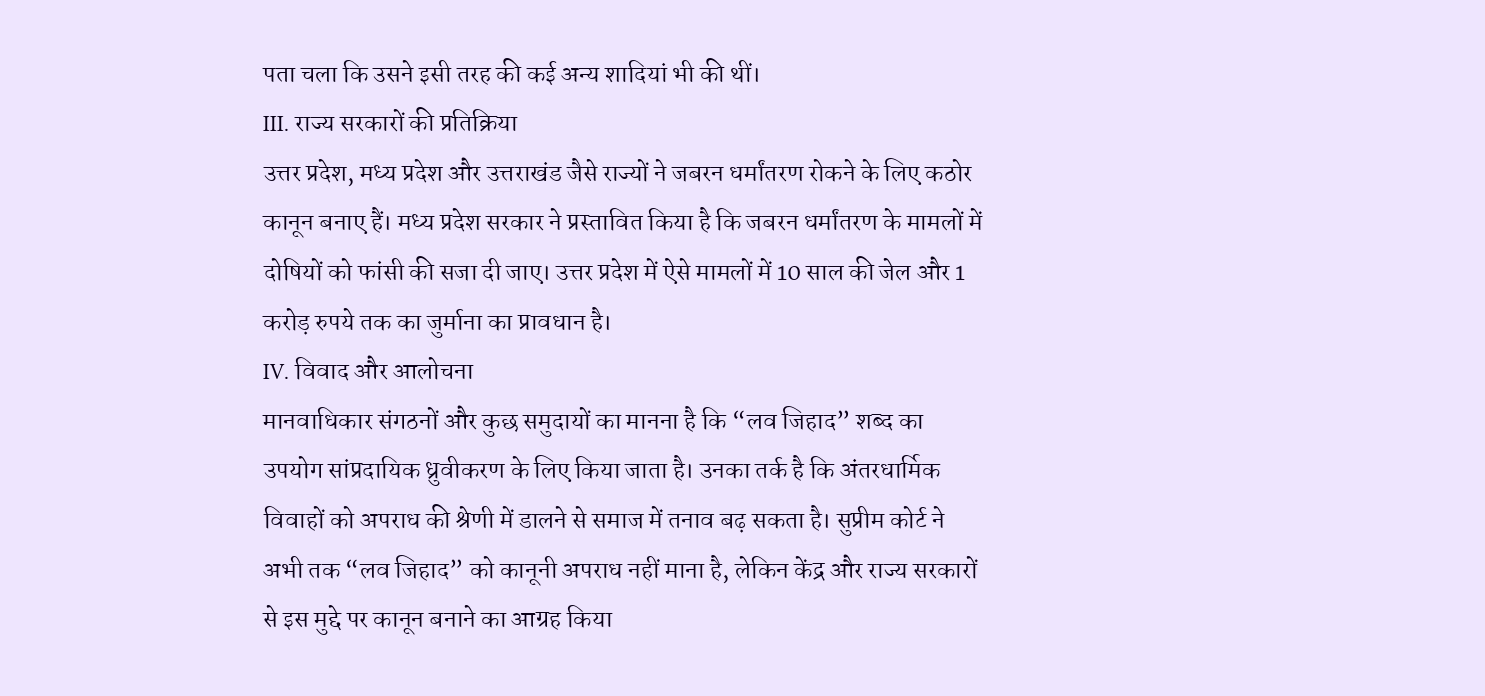पता चला कि उसने इसी तरह की कई अन्य शादियां भी की थीं।
III. राज्य सरकारों की प्रतिक्रिया
उत्तर प्रदेश, मध्य प्रदेश और उत्तराखंड जैसे राज्यों ने जबरन धर्मांतरण रोकने के लिए कठोर कानून बनाए हैं। मध्य प्रदेश सरकार ने प्रस्तावित किया है कि जबरन धर्मांतरण के मामलों में दोषियों को फांसी की सजा दी जाए। उत्तर प्रदेश में ऐसे मामलों में 10 साल की जेल और 1 करोड़ रुपये तक का जुर्माना का प्रावधान है।
IV. विवाद और आलोचना
मानवाधिकार संगठनों और कुछ समुदायों का मानना है कि “लव जिहाद” शब्द का उपयोग सांप्रदायिक ध्रुवीकरण के लिए किया जाता है। उनका तर्क है कि अंतरधार्मिक विवाहों को अपराध की श्रेणी में डालने से समाज में तनाव बढ़ सकता है। सुप्रीम कोर्ट ने अभी तक “लव जिहाद” को कानूनी अपराध नहीं माना है, लेकिन केंद्र और राज्य सरकारों से इस मुद्दे पर कानून बनाने का आग्रह किया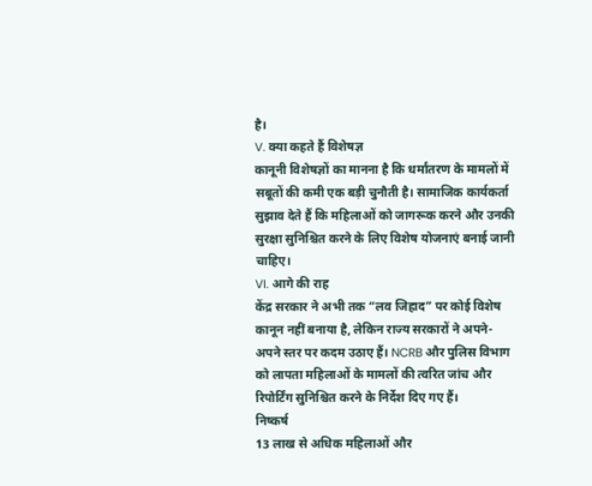है।
V. क्या कहते हैं विशेषज्ञ
कानूनी विशेषज्ञों का मानना है कि धर्मांतरण के मामलों में सबूतों की कमी एक बड़ी चुनौती है। सामाजिक कार्यकर्ता सुझाव देते हैं कि महिलाओं को जागरूक करने और उनकी सुरक्षा सुनिश्चित करने के लिए विशेष योजनाएं बनाई जानी चाहिए।
VI. आगे की राह
केंद्र सरकार ने अभी तक “लव जिहाद” पर कोई विशेष कानून नहीं बनाया है, लेकिन राज्य सरकारों ने अपने-अपने स्तर पर कदम उठाए हैं। NCRB और पुलिस विभाग को लापता महिलाओं के मामलों की त्वरित जांच और रिपोर्टिंग सुनिश्चित करने के निर्देश दिए गए हैं।
निष्कर्ष
13 लाख से अधिक महिलाओं और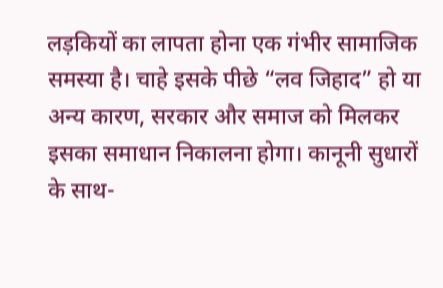लड़कियों का लापता होना एक गंभीर सामाजिक समस्या है। चाहे इसके पीछे “लव जिहाद” हो या अन्य कारण, सरकार और समाज को मिलकर इसका समाधान निकालना होगा। कानूनी सुधारों के साथ-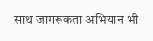साथ जागरूकता अभियान भी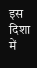इस दिशा में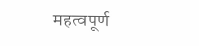महत्वपूर्ण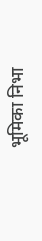भूमिका निभा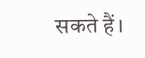सकते हैं।